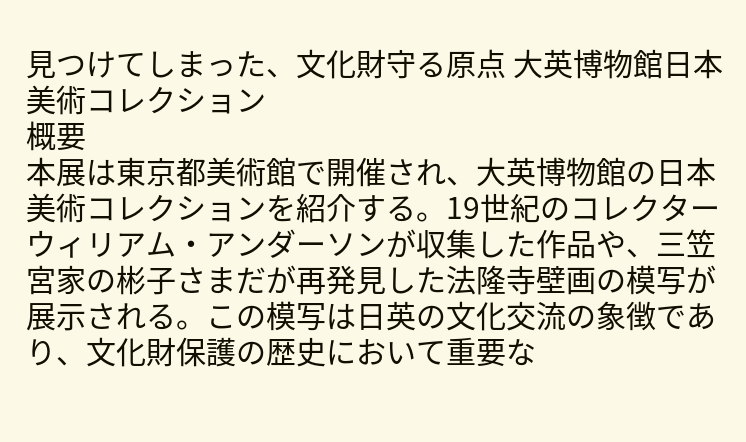見つけてしまった、文化財守る原点 大英博物館日本美術コレクション
概要
本展は東京都美術館で開催され、大英博物館の日本美術コレクションを紹介する。19世紀のコレクターウィリアム・アンダーソンが収集した作品や、三笠宮家の彬子さまだが再発見した法隆寺壁画の模写が展示される。この模写は日英の文化交流の象徴であり、文化財保護の歴史において重要な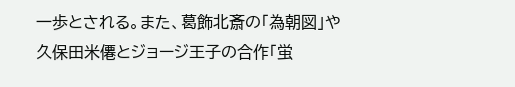一歩とされる。また、葛飾北斎の「為朝図」や久保田米僊とジョージ王子の合作「蛍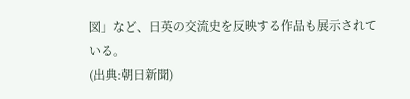図」など、日英の交流史を反映する作品も展示されている。
(出典:朝日新聞)